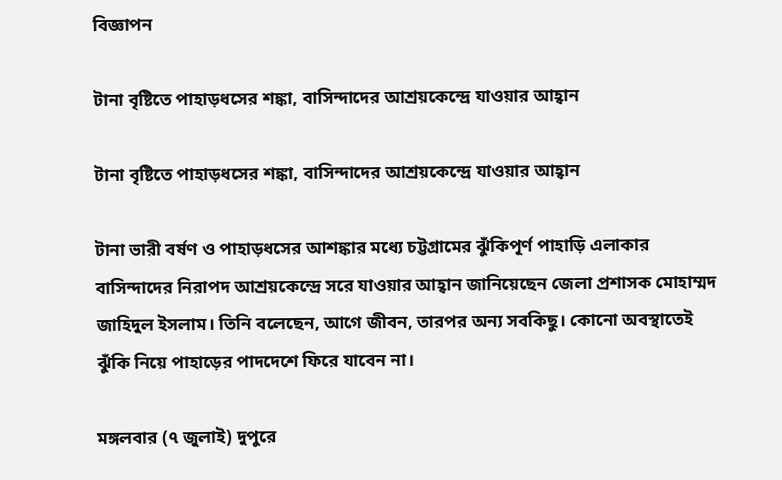বিজ্ঞাপন

টানা বৃষ্টিতে পাহাড়ধসের শঙ্কা, বাসিন্দাদের আশ্রয়কেন্দ্রে যাওয়ার আহ্বান

টানা বৃষ্টিতে পাহাড়ধসের শঙ্কা, বাসিন্দাদের আশ্রয়কেন্দ্রে যাওয়ার আহ্বান

টানা ভারী বর্ষণ ও পাহাড়ধসের আশঙ্কার মধ্যে চট্টগ্রামের ঝুঁকিপূর্ণ পাহাড়ি এলাকার বাসিন্দাদের নিরাপদ আশ্রয়কেন্দ্রে সরে যাওয়ার আহ্বান জানিয়েছেন জেলা প্রশাসক মোহাম্মদ জাহিদুল ইসলাম। তিনি বলেছেন, আগে জীবন, তারপর অন্য সবকিছু। কোনো অবস্থাতেই ঝুঁকি নিয়ে পাহাড়ের পাদদেশে ফিরে যাবেন না।

মঙ্গলবার (৭ জুলাই) দুপুরে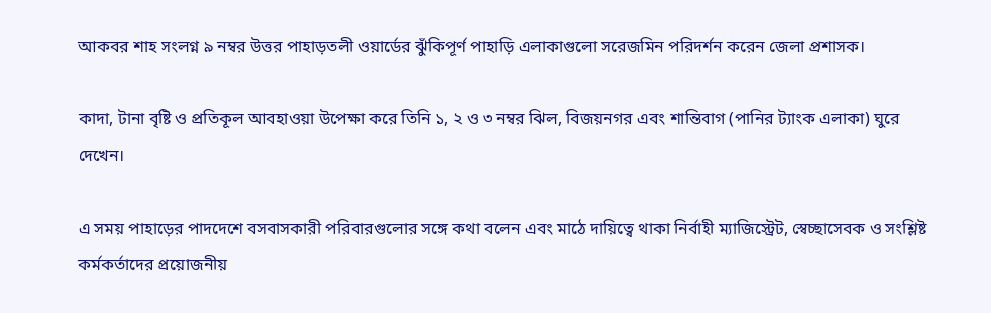আকবর শাহ সংলগ্ন ৯ নম্বর উত্তর পাহাড়তলী ওয়ার্ডের ঝুঁকিপূর্ণ পাহাড়ি এলাকাগুলো সরেজমিন পরিদর্শন করেন জেলা প্রশাসক।

কাদা, টানা বৃষ্টি ও প্রতিকূল আবহাওয়া উপেক্ষা করে তিনি ১, ২ ও ৩ নম্বর ঝিল, বিজয়নগর এবং শান্তিবাগ (পানির ট্যাংক এলাকা) ঘুরে দেখেন।

এ সময় পাহাড়ের পাদদেশে বসবাসকারী পরিবারগুলোর সঙ্গে কথা বলেন এবং মাঠে দায়িত্বে থাকা নির্বাহী ম্যাজিস্ট্রেট, স্বেচ্ছাসেবক ও সংশ্লিষ্ট কর্মকর্তাদের প্রয়োজনীয়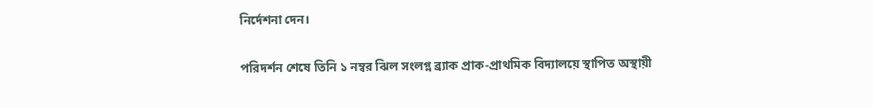নির্দেশনা দেন।

পরিদর্শন শেষে তিনি ১ নম্বর ঝিল সংলগ্ন ব্র্যাক প্রাক-প্রাথমিক বিদ্যালয়ে স্থাপিত অস্থায়ী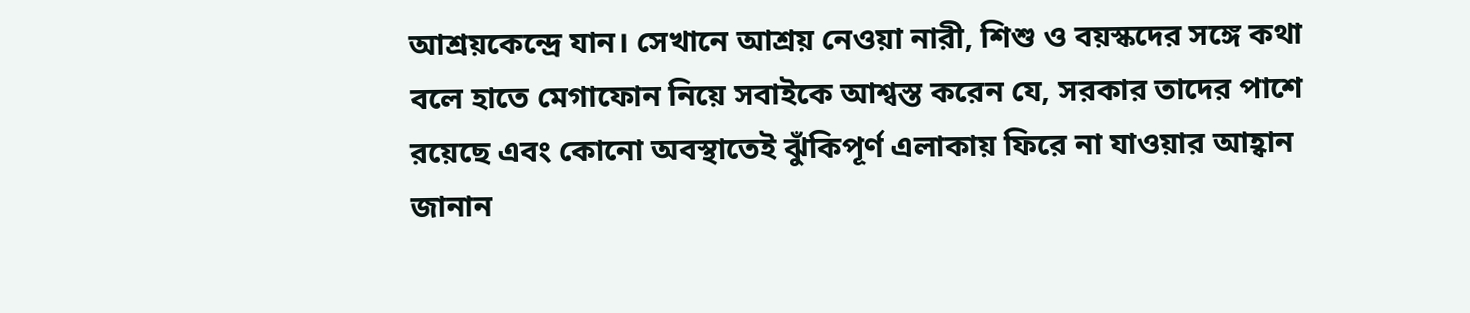আশ্রয়কেন্দ্রে যান। সেখানে আশ্রয় নেওয়া নারী, শিশু ও বয়স্কদের সঙ্গে কথা বলে হাতে মেগাফোন নিয়ে সবাইকে আশ্বস্ত করেন যে, সরকার তাদের পাশে রয়েছে এবং কোনো অবস্থাতেই ঝুঁকিপূর্ণ এলাকায় ফিরে না যাওয়ার আহ্বান জানান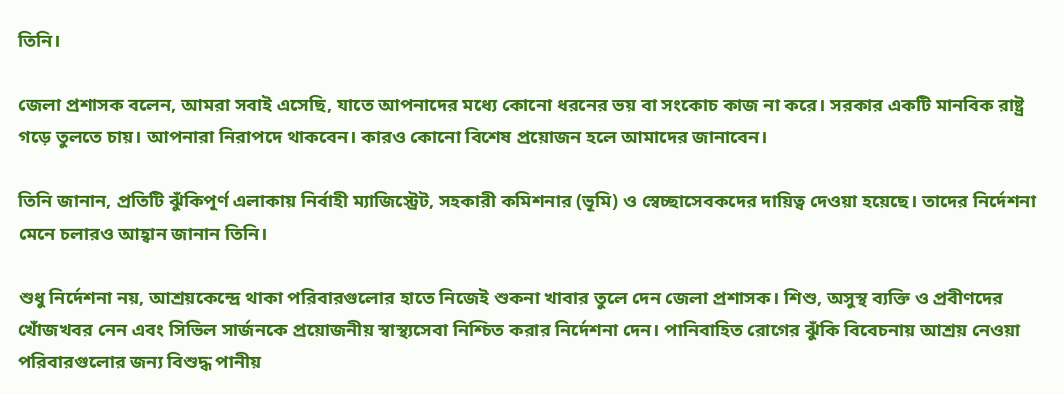তিনি।

জেলা প্রশাসক বলেন, আমরা সবাই এসেছি, যাতে আপনাদের মধ্যে কোনো ধরনের ভয় বা সংকোচ কাজ না করে। সরকার একটি মানবিক রাষ্ট্র গড়ে তুলতে চায়। আপনারা নিরাপদে থাকবেন। কারও কোনো বিশেষ প্রয়োজন হলে আমাদের জানাবেন।

তিনি জানান, প্রতিটি ঝুঁকিপূর্ণ এলাকায় নির্বাহী ম্যাজিস্ট্রেট, সহকারী কমিশনার (ভূমি) ও স্বেচ্ছাসেবকদের দায়িত্ব দেওয়া হয়েছে। তাদের নির্দেশনা মেনে চলারও আহ্বান জানান তিনি।

শুধু নির্দেশনা নয়, আশ্রয়কেন্দ্রে থাকা পরিবারগুলোর হাতে নিজেই শুকনা খাবার তুলে দেন জেলা প্রশাসক। শিশু, অসুস্থ ব্যক্তি ও প্রবীণদের খোঁজখবর নেন এবং সিভিল সার্জনকে প্রয়োজনীয় স্বাস্থ্যসেবা নিশ্চিত করার নির্দেশনা দেন। পানিবাহিত রোগের ঝুঁকি বিবেচনায় আশ্রয় নেওয়া পরিবারগুলোর জন্য বিশুদ্ধ পানীয়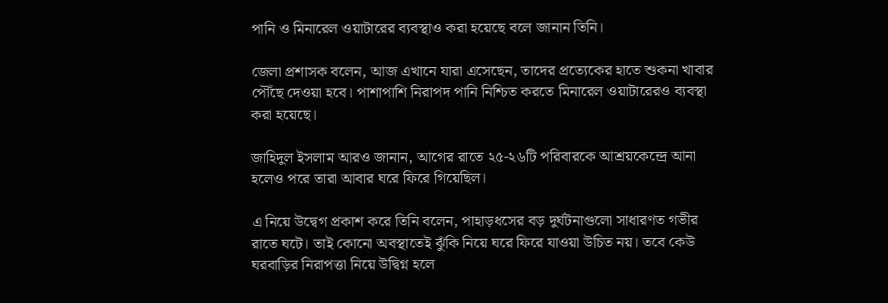পানি ও মিনারেল ওয়াটারের ব্যবস্থাও করা হয়েছে বলে জানান তিনি।

জেলা প্রশাসক বলেন, আজ এখানে যারা এসেছেন, তাদের প্রত্যেকের হাতে শুকনা খাবার পৌঁছে দেওয়া হবে। পাশাপাশি নিরাপদ পানি নিশ্চিত করতে মিনারেল ওয়াটারেরও ব্যবস্থা করা হয়েছে।

জাহিদুল ইসলাম আরও জানান, আগের রাতে ২৫-২৬টি পরিবারকে আশ্রয়কেন্দ্রে আনা হলেও পরে তারা আবার ঘরে ফিরে গিয়েছিল।

এ নিয়ে উদ্বেগ প্রকাশ করে তিনি বলেন, পাহাড়ধসের বড় দুর্ঘটনাগুলো সাধারণত গভীর রাতে ঘটে। তাই কোনো অবস্থাতেই ঝুঁকি নিয়ে ঘরে ফিরে যাওয়া উচিত নয়। তবে কেউ ঘরবাড়ির নিরাপত্তা নিয়ে উদ্বিগ্ন হলে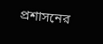প্রশাসনের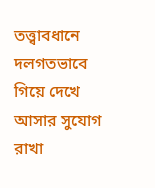তত্ত্বাবধানে দলগতভাবে গিয়ে দেখে আসার সুযোগ রাখা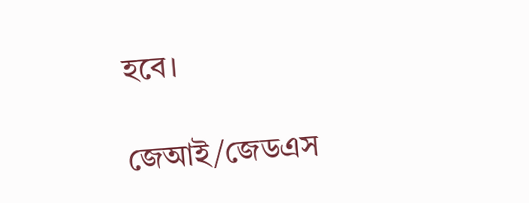হবে।

জেআই/জেডএস